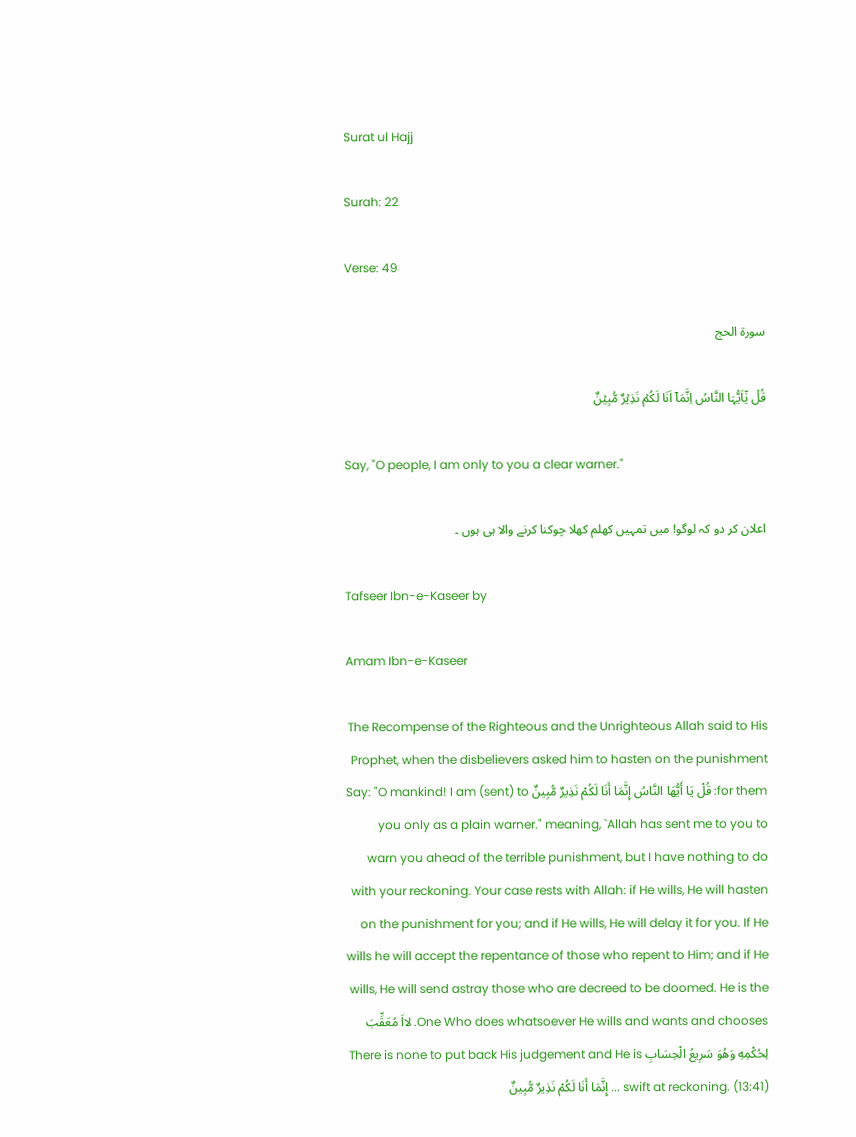Surat ul Hajj

Surah: 22

Verse: 49

سورة الحج

قُلۡ یٰۤاَیُّہَا النَّاسُ اِنَّمَاۤ اَنَا لَکُمۡ نَذِیۡرٌ مُّبِیۡنٌ

Say, "O people, I am only to you a clear warner."

اعلان کر دو کہ لوگو! میں تمہیں کھلم کھلا چوکنا کرنے والا ہی ہوں ۔

Tafseer Ibn-e-Kaseer by

Amam Ibn-e-Kaseer

The Recompense of the Righteous and the Unrighteous Allah said to His Prophet, when the disbelievers asked him to hasten on the punishment for them: قُلْ يَا أَيُّهَا النَّاسُ إِنَّمَا أَنَا لَكُمْ نَذِيرٌ مُّبِينٌ Say: "O mankind! I am (sent) to you only as a plain warner." meaning, `Allah has sent me to you to warn you ahead of the terrible punishment, but I have nothing to do with your reckoning. Your case rests with Allah: if He wills, He will hasten on the punishment for you; and if He wills, He will delay it for you. If He wills he will accept the repentance of those who repent to Him; and if He wills, He will send astray those who are decreed to be doomed. He is the One Who does whatsoever He wills and wants and chooses. لااَ مُعَقِّبَ لِحُكْمِهِ وَهُوَ سَرِيعُ الْحِسَابِ There is none to put back His judgement and He is swift at reckoning. (13:41) ... إِنَّمَا أَنَا لَكُمْ نَذِيرٌ مُّبِينٌ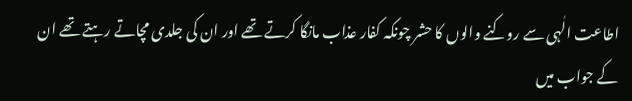اطاعت الٰہی سے روکنے والوں کا حشر چونکہ کفار عذاب مانگا کرتے تھے اور ان کی جلدی مچاتے رہتے تھے ان کے جواب میں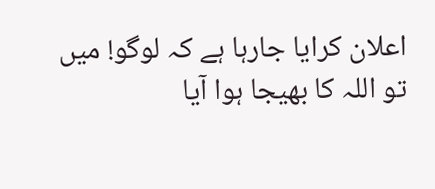اعلان کرایا جارہا ہے کہ لوگو! میں تو اللہ کا بھیجا ہوا آیا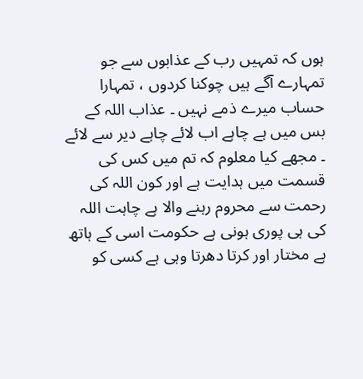ہوں کہ تمہیں رب کے عذابوں سے جو تمہارے آگے ہیں چوکنا کردوں ، تمہارا حساب میرے ذمے نہیں ۔ عذاب اللہ کے بس میں ہے چاہے اب لائے چاہے دیر سے لائے ۔ مجھے کیا معلوم کہ تم میں کس کی قسمت میں ہدایت ہے اور کون اللہ کی رحمت سے محروم رہنے والا ہے چاہت اللہ کی ہی پوری ہونی ہے حکومت اسی کے ہاتھ ہے مختار اور کرتا دھرتا وہی ہے کسی کو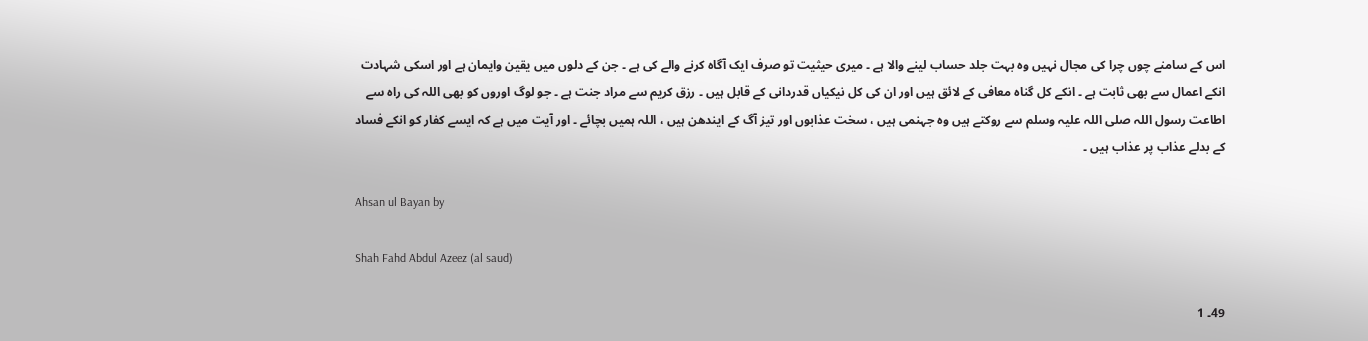اس کے سامنے چوں چرا کی مجال نہیں وہ بہت جلد حساب لینے والا ہے ۔ میری حیثیت تو صرف ایک آگاہ کرنے والے کی ہے ۔ جن کے دلوں میں یقین وایمان ہے اور اسکی شہادت انکے اعمال سے بھی ثابت ہے ۔ انکے کل گناہ معافی کے لائق ہیں اور ان کی کل نیکیاں قدردانی کے قابل ہیں ۔ رزق کریم سے مراد جنت ہے ۔ جو لوگ اوروں کو بھی اللہ کی راہ سے اطاعت رسول اللہ صلی اللہ علیہ وسلم سے روکتے ہیں وہ جہنمی ہیں ، سخت عذابوں اور تیز آگ کے ایندھن ہیں ، اللہ ہمیں بچائے ۔ اور آیت میں ہے کہ ایسے کفار کو انکے فساد کے بدلے عذاب پر عذاب ہیں ۔

Ahsan ul Bayan by

Shah Fahd Abdul Azeez (al saud)

49۔ 1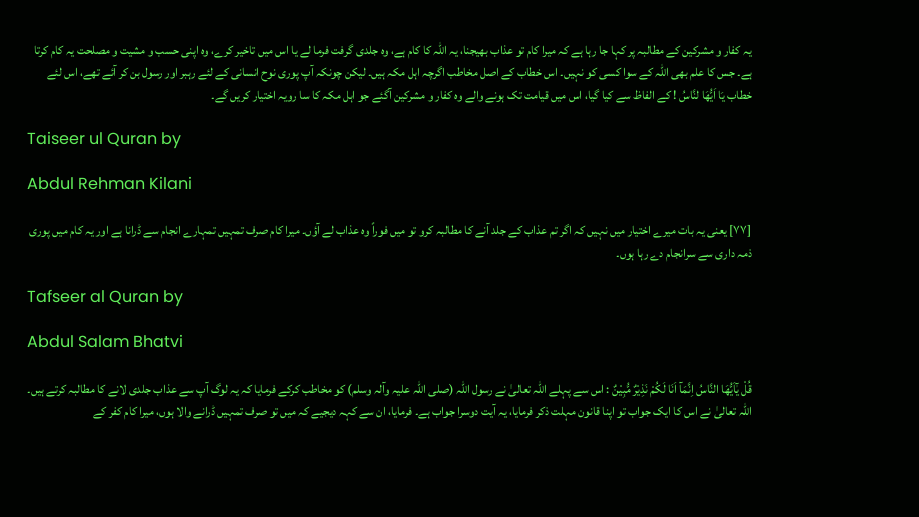یہ کفار و مشرکین کے مطالبہ پر کہا جا رہا ہے کہ میرا کام تو عذاب بھیجنا، یہ اللہ کا کام ہے، وہ جلدی گرفت فرما لے یا اس میں تاخیر کرے، وہ اپنی حسب و مشیت و مصلحت یہ کام کرتا ہے۔ جس کا علم بھی اللہ کے سوا کسی کو نہیں۔ اس خطاب کے اصل مخاطب اگرچہ اہل مکہ ہیں۔ لیکن چونکہ آپ پوری نوح انسانی کے لئے رہبر اور رسول بن کر آئے تھے، اس لئے خطاب یَا اَیُّھَا لنَّاسُ ! کے الفاظ سے کیا گیا، اس میں قیامت تک ہونے والے وہ کفار و مشرکین آگئے جو اہل مکہ کا سا رویہ اختیار کریں گے۔

Taiseer ul Quran by

Abdul Rehman Kilani

[٧٧] یعنی یہ بات میرے اختیار میں نہیں کہ اگر تم عذاب کے جلد آنے کا مطالبہ کرو تو میں فوراً وہ عذاب لے آؤں۔ میرا کام صرف تمہیں تمہارے انجام سے ڈرانا ہے اور یہ کام میں پوری ذمہ داری سے سرانجام دے رہا ہوں۔

Tafseer al Quran by

Abdul Salam Bhatvi

قُلْ يٰٓاَيُّهَا النَّاسُ اِنَّمَآ اَنَا لَكُمْ نَذِيْرٌ مُّبِيْنٌ : اس سے پہلے اللہ تعالیٰ نے رسول اللہ (صلی اللہ علیہ وآلہ وسلم) کو مخاطب کرکے فرمایا کہ یہ لوگ آپ سے عذاب جلدی لانے کا مطالبہ کرتے ہیں۔ اللہ تعالیٰ نے اس کا ایک جواب تو اپنا قانون مہلت ذکر فرمایا، یہ آیت دوسرا جواب ہے۔ فرمایا، ان سے کہہ دیجیے کہ میں تو صرف تمہیں ڈرانے والا ہوں، میرا کام کفر کے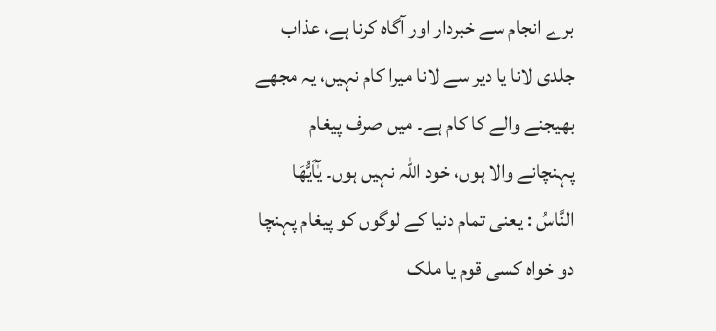برے انجام سے خبردار اور آگاہ کرنا ہے، عذاب جلدی لانا یا دیر سے لانا میرا کام نہیں، یہ مجھے بھیجنے والے کا کام ہے۔ میں صرف پیغام پہنچانے والا ہوں، خود اللہ نہیں ہوں۔ يٰٓاَيُّهَا النَّاسُ : یعنی تمام دنیا کے لوگوں کو پیغام پہنچا دو خواہ کسی قوم یا ملک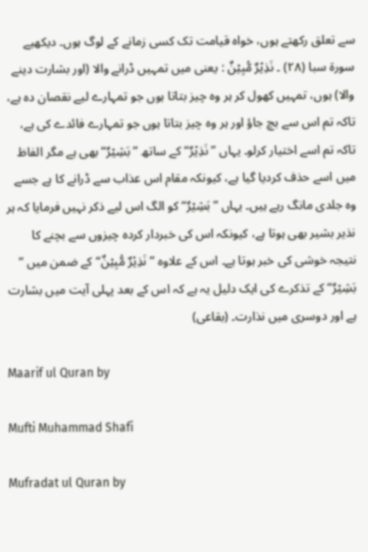سے تعلق رکھتے ہوں، خواہ قیامت تک کسی زمانے کے لوگ ہوں۔ دیکھیے سورة سبا (٢٨) ۔ نَذِيْرٌ مُّبِيْنٌ : یعنی میں تمہیں ڈرانے والا (اور بشارت دینے والا) ہوں، تمہیں کھول کر ہر وہ چیز بتاتا ہوں جو تمہارے لیے نقصان دہ ہے، تاکہ تم اس سے بچ جاؤ اور ہر وہ چیز بتاتا ہوں جو تمہارے فائدے کی ہے، تاکہ تم اسے اختیار کرلو۔ یہاں ” نَذِيْرٌ“ کے ساتھ ” بَشِیْرٌ“ بھی ہے مگر الفاظ میں اسے حذف کردیا گیا ہے، کیونکہ مقام اس عذاب سے ڈرانے کا ہے جسے وہ جلدی مانگ رہے ہیں۔ یہاں ” بَشِیْرٌ“ کو الگ اس لیے ذکر نہیں فرمایا کہ ہر نذیر بشیر بھی ہوتا ہے، کیونکہ اس کی خبردار کردہ چیزوں سے بچنے کا نتیجہ خوشی کی خبر ہوتا ہے۔ اس کے علاوہ ” نَذِيْرٌ مُّبِيْنٌ“ کے ضمن میں ” بَشِیْرٌ“ کے تذکرے کی ایک دلیل یہ ہے کہ اس کے بعد پہلی آیت میں بشارت ہے اور دوسری میں نذارت۔ (بقاعی)

Maarif ul Quran by

Mufti Muhammad Shafi

Mufradat ul Quran by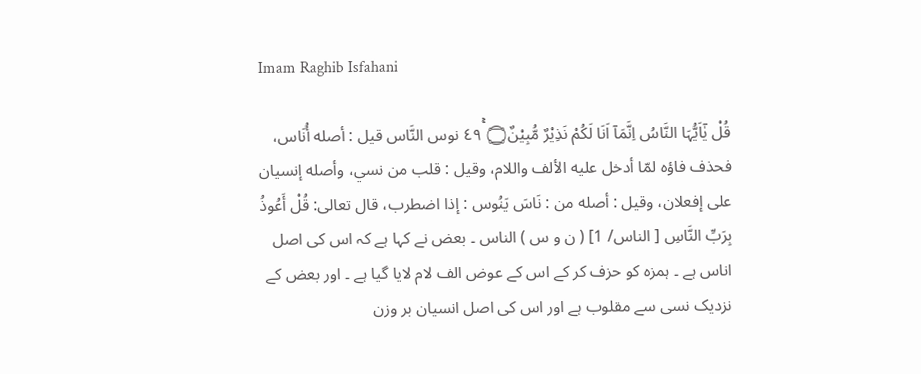Imam Raghib Isfahani

قُلْ يٰٓاَيُّہَا النَّاسُ اِنَّمَآ اَنَا لَكُمْ نَذِيْرٌ مُّبِيْنٌ۝ ٤٩ۚ نوس النَّاس قيل : أصله أُنَاس، فحذف فاؤه لمّا أدخل عليه الألف واللام، وقیل : قلب من نسي، وأصله إنسیان علی إفعلان، وقیل : أصله من : نَاسَ يَنُوس : إذا اضطرب، قال تعالی: قُلْ أَعُوذُ بِرَبِّ النَّاسِ [ الناس/ 1] ( ن و س ) الناس ۔ بعض نے کہا ہے کہ اس کی اصل اناس ہے ۔ ہمزہ کو حزف کر کے اس کے عوض الف لام لایا گیا ہے ۔ اور بعض کے نزدیک نسی سے مقلوب ہے اور اس کی اصل انسیان بر وزن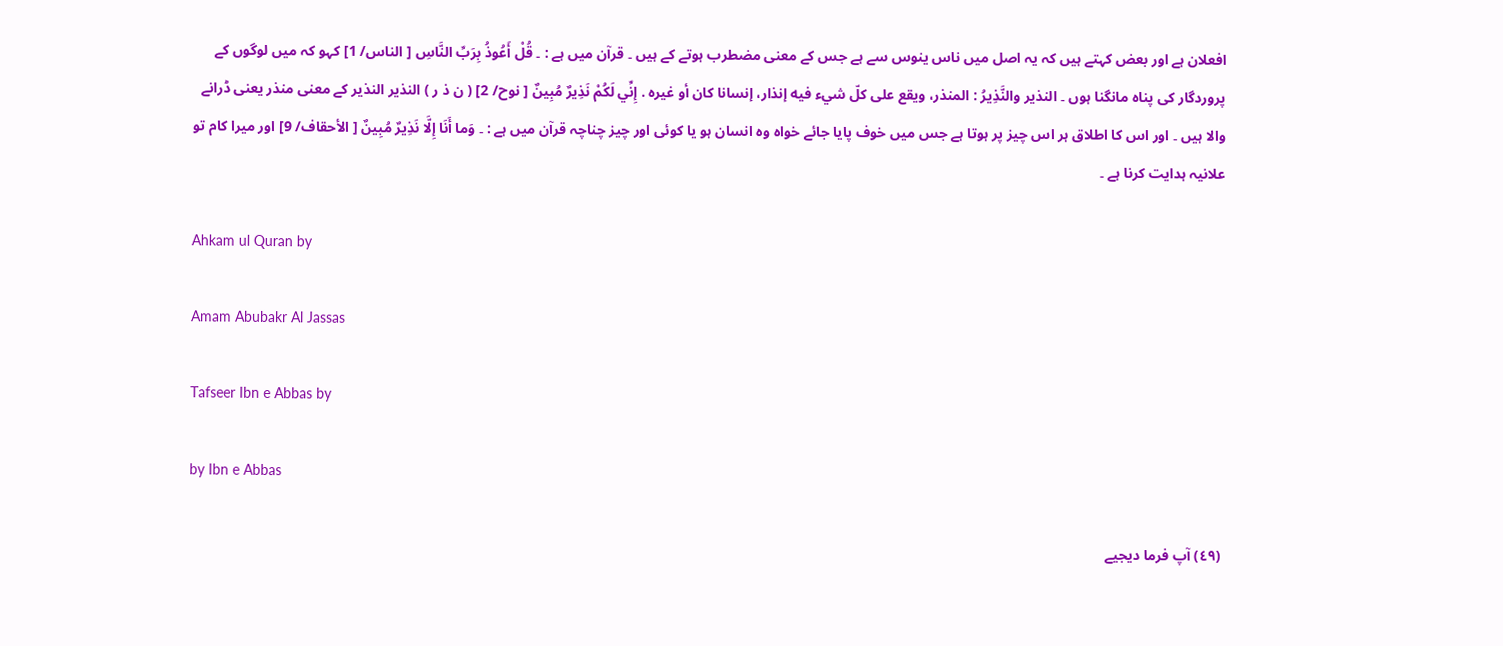افعلان ہے اور بعض کہتے ہیں کہ یہ اصل میں ناس ینوس سے ہے جس کے معنی مضطرب ہوتے کے ہیں ۔ قرآن میں ہے : ۔ قُلْ أَعُوذُ بِرَبِّ النَّاسِ [ الناس/ 1] کہو کہ میں لوگوں کے پروردگار کی پناہ مانگنا ہوں ۔ النذیر والنَّذِيرُ : المنذر، ويقع علی كلّ شيء فيه إنذار، إنسانا کان أو غيره . إِنِّي لَكُمْ نَذِيرٌ مُبِينٌ [ نوح/ 2] ( ن ذ ر ) النذیر النذیر کے معنی منذر یعنی ڈرانے والا ہیں ۔ اور اس کا اطلاق ہر اس چیز پر ہوتا ہے جس میں خوف پایا جائے خواہ وہ انسان ہو یا کوئی اور چیز چناچہ قرآن میں ہے : ۔ وَما أَنَا إِلَّا نَذِيرٌ مُبِينٌ [ الأحقاف/ 9] اور میرا کام تو علانیہ ہدایت کرنا ہے ۔

Ahkam ul Quran by

Amam Abubakr Al Jassas

Tafseer Ibn e Abbas by

by Ibn e Abbas

(٤٩) آپ فرما دیجیے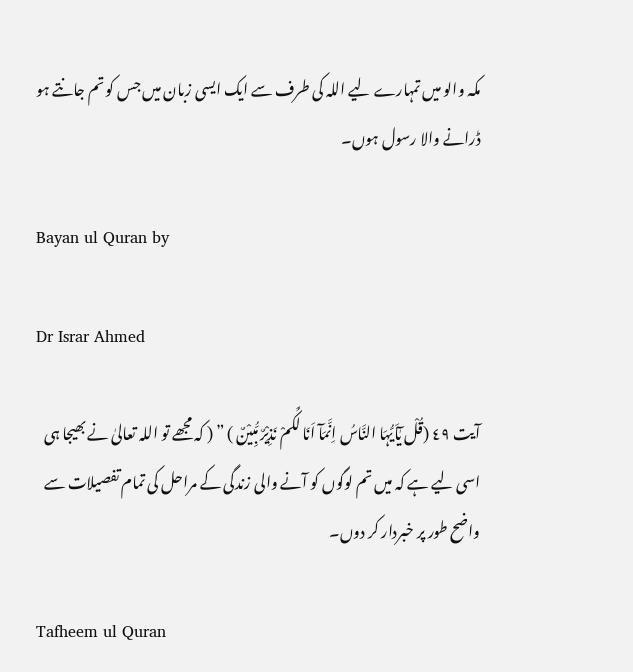مکہ والو میں تمہارے لیے اللہ کی طرف سے ایک ایسی زبان میں جس کو تم جانتے ہو ڈرانے والا رسول ہوں۔

Bayan ul Quran by

Dr Israr Ahmed

آیت ٤٩ (قُلْ یٰٓاَیُّہَا النَّاسُ اِنَّمَآ اَنَا لَکُمْ نَذِیْرٌ مُّبِیْنٌ ) ” ( کہ مجھے تو اللہ تعالیٰ نے بھیجا ہی اسی لیے ہے کہ میں تم لوگوں کو آنے والی زندگی کے مراحل کی تمام تفصیلات سے واضح طور پر خبردار کر دوں۔

Tafheem ul Quran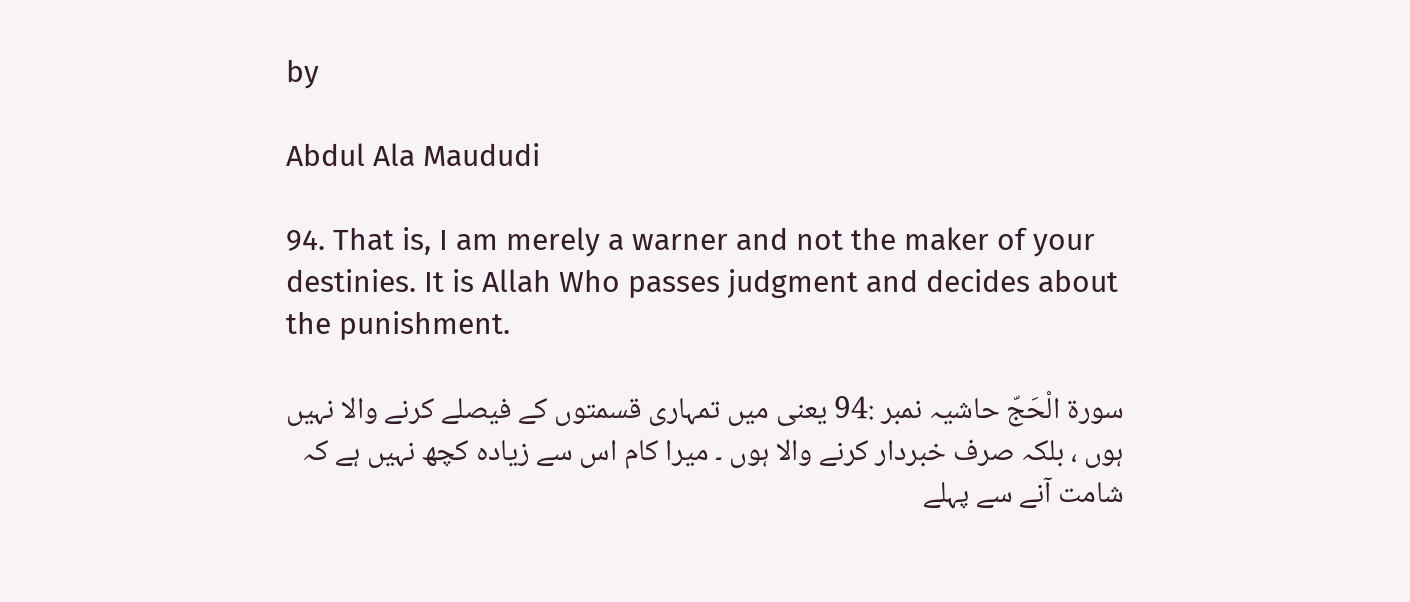by

Abdul Ala Maududi

94. That is, I am merely a warner and not the maker of your destinies. It is Allah Who passes judgment and decides about the punishment.

سورة الْحَجّ حاشیہ نمبر :94 یعنی میں تمہاری قسمتوں کے فیصلے کرنے والا نہیں ہوں ، بلکہ صرف خبردار کرنے والا ہوں ۔ میرا کام اس سے زیادہ کچھ نہیں ہے کہ شامت آنے سے پہلے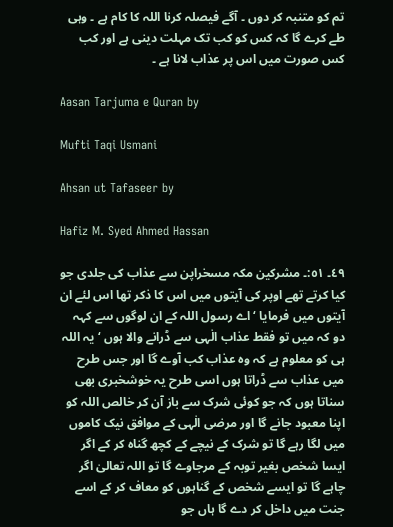تم کو متنبہ کر دوں ۔ آگے فیصلہ کرنا اللہ کا کام ہے ۔ وہی طے کرے گا کہ کس کو کب تک مہلت دینی ہے اور کب کس صورت میں اس پر عذاب لانا ہے ۔

Aasan Tarjuma e Quran by

Mufti Taqi Usmani

Ahsan ut Tafaseer by

Hafiz M. Syed Ahmed Hassan

٤٩۔ ٥١:۔ مشرکین مکہ مسخراپن سے عذاب کی جلدی جو کیا کرتے تھے اوپر کی آیتوں میں اس کا ذکر تھا اس لئے ان آیتوں میں فرمایا ‘ اے رسول اللہ کے ان لوگوں سے کہہ دو کہ میں تو فقط عذاب الٰہی سے ڈرانے والا ہوں ‘ یہ اللہ ہی کو معلوم ہے کہ وہ عذاب کب آوے گا اور جس طرح میں عذاب سے ڈراتا ہوں اسی طرح یہ خوشخبری بھی سناتا ہوں کہ جو کوئی شرک سے باز آن کر خالص اللہ کو اپنا معبود جانے گا اور مرضی الٰہی کے موافق نیک کاموں میں لگا رہے گا تو شرک کے نیچے کے کچھ گناہ کر کے اگر ایسا شخص بغیر توبہ کے مرجاوے گا تو اللہ تعالیٰ اگر چاہے گا تو ایسے شخص کے گناہوں کو معاف کر کے اسے جنت میں داخل کر دے گا ہاں جو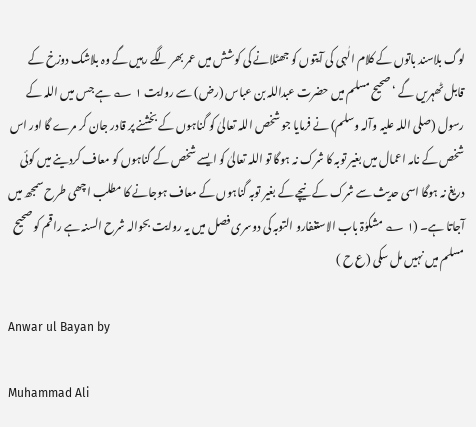لوگ بلاسند باتوں کے کلام الٰہی کی آیتوں کو جھٹلانے کی کوشش میں عمر بھر لگے رہیں گے وہ بلاشک دوزخ کے قابل ٹھہریں گے ‘ صحیح مسلم میں حضرت عبداللہ بن عباس (رض) سے روایت ١ ؎ ہے جس میں اللہ کے رسول (صلی اللہ علیہ وآلہ وسلم) نے فرمایا جو شخص اللہ تعالیٰ کو گناہوں کے بخشنے پر قادر جان کر مرے گا اور اس شخص کے نامہ اعمال میں بغیر توبہ کا شرک نہ ہوگا تو اللہ تعالیٰ کو ایسے شخص کے گناہوں کو معاف کردینے میں کوئی دریغ نہ ہوگا اسی حدیث سے شرک کے نیچے کے بغیر توبہ گناہوں کے معاف ہوجانے کا مطلب اچھی طرح سمجھ میں آجاتا ہے۔ (١ ؎ مشکوٰۃ باب الاستغفارو التوبہ کی دوسری فصل میں یہ روایت بحوالہ شرح السنہ ہے راقم کو صحیح مسلم میں نہیں مل سکی (ع ح )

Anwar ul Bayan by

Muhammad Ali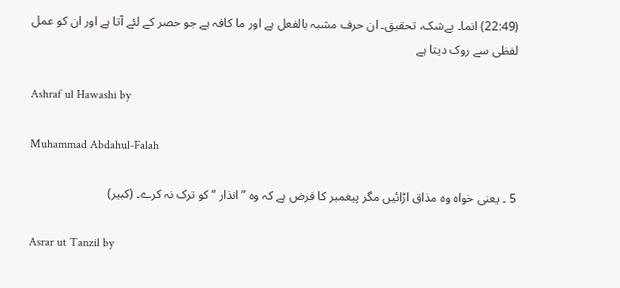(22:49) انما۔ بےشک، تحقیق۔ ان حرف مشبہ بالفعل ہے اور ما کافہ ہے جو حصر کے لئے آتا ہے اور ان کو عمل لفظی سے روک دیتا ہے

Ashraf ul Hawashi by

Muhammad Abdahul-Falah

5 ۔ یعنی خواہ وہ مذاق اڑائیں مگر پیغمبر کا فرض ہے کہ وہ ” انذار “ کو ترک نہ کرے۔ (کبیر)

Asrar ut Tanzil by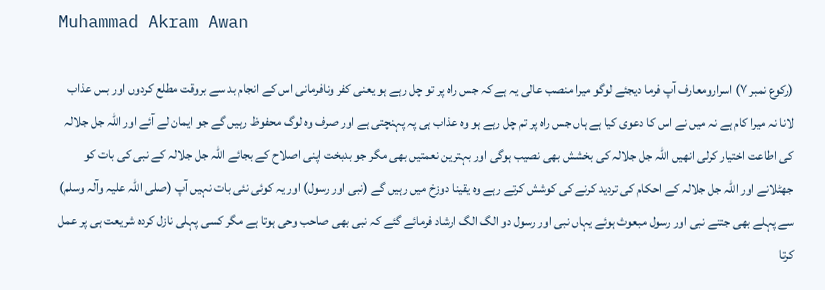Muhammad Akram Awan

(رکوع نمبر ٧) اسرارومعارف آپ فرما دیجئے لوگو میرا منصب عالی یہ ہے کہ جس راہ پر تو چل رہے ہو یعنی کفر ونافرمانی اس کے انجام بد سے بروقت مطلع کردوں اور بس عذاب لانا نہ میرا کام ہے نہ میں نے اس کا دعوی کیا ہے ہاں جس راہ پر تم چل رہے ہو وہ عذاب ہی پہ پہنچتی ہے اور صرف وہ لوگ محفوظ رہیں گے جو ایمان لے آئے اور اللہ جل جلالہ کی اطاعت اختیار کرلی انھیں اللہ جل جلالہ کی بخشش بھی نصیب ہوگی اور بہترین نعمتیں بھی مگر جو بدبخت اپنی اصلاح کے بجائے اللہ جل جلالہ کے نبی کی بات کو جھٹلانے اور اللہ جل جلالہ کے احکام کی تردید کرنے کی کوشش کرتے رہے وہ یقینا دوزخ میں رہیں گے (نبی اور رسول) اور یہ کوئی نئی بات نہیں آپ (صلی اللہ علیہ وآلہ وسلم) سے پہلے بھی جتنے نبی اور رسول مبعوث ہوئے یہاں نبی اور رسول دو الگ الگ ارشاد فرمائے گئے کہ نبی بھی صاحب وحی ہوتا ہے مگر کسی پہلی نازل کردہ شریعت ہی پر عمل کرتا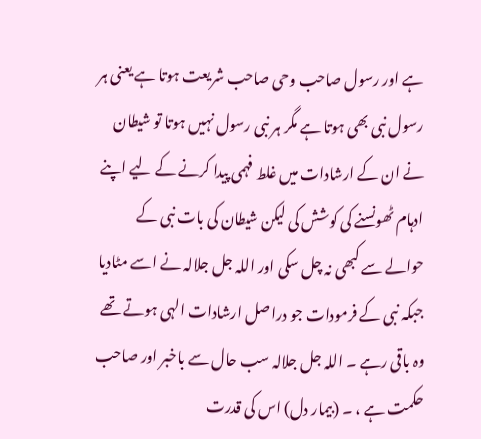ہے اور رسول صاحب وحی صاحب شریعت ہوتا ہے یعنی ہر رسول نبی بھی ہوتا ہے مگر ہر نبی رسول نہیں ہوتا تو شیطان نے ان کے ارشادات میں غلط فہمی پیدا کرنے کے لیے اپنے ادہام ٹھونسنے کی کوشش کی لیکن شیطان کی بات نبی کے حوالے سے کبھی نہ چل سکی اور اللہ جل جلالہ نے اسے مٹادیا جبکہ نبی کے فرمودات جو دراصل ارشادات الہی ہوتے تھے وہ باقی رہے ۔ اللہ جل جلالہ سب حال سے باخبر اور صاحب حکمت ہے ، ۔ (بیمار دل) اس کی قدرت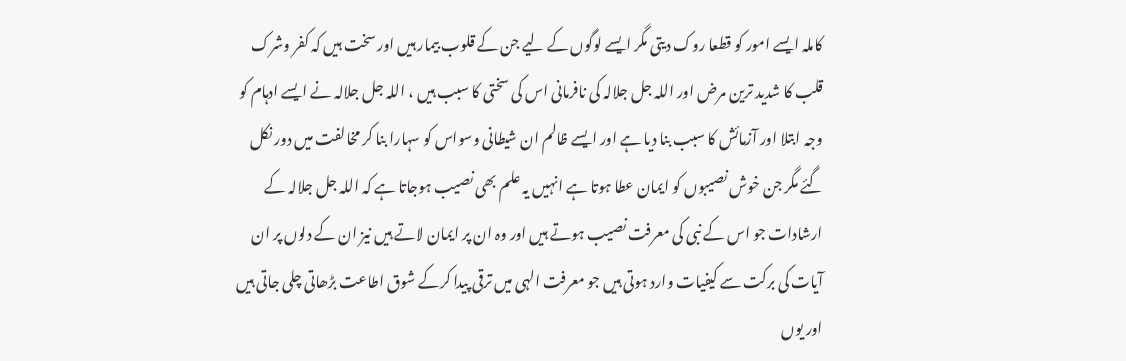کاملہ ایسے امور کو قطعا روک دیتی مگر ایسے لوگوں کے لیے جن کے قلوب بیمار ہیں اور سخت ہیں کہ کفر وشرک قلب کا شدید ترین مرض اور اللہ جل جلالہ کی نافرمانی اس کی سختی کا سبب ہیں ، اللہ جل جلالہ نے ایسے ادہام کو وجہ ابتلا اور آزمائش کا سبب بنا دیا ہے اور ایسے ظالم ان شیطانی وسواس کو سہارا بنا کر مخالفت میں دور نکل گئے مگر جن خوش نصیبوں کو ایمان عطا ہوتا ہے انہیں یہ علم بھی نصیب ہوجاتا ہے کہ اللہ جل جلالہ کے ارشادات جو اس کے نبی کی معرفت نصیب ہوتے ہیں اور وہ ان پر ایمان لاتے ہیں نیز ان کے دلوں پر ان آیات کی برکت سے کیفیات وارد ہوتی ہیں جو معرفت الہی میں ترقی پیدا کرکے شوق اطاعت بڑھاتی چلی جاتی ہیں اور یوں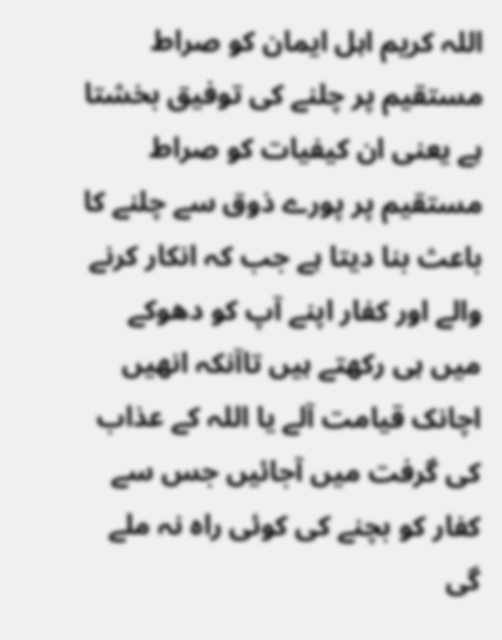اللہ کریم اہل ایمان کو صراط مستقیم پر چلنے کی توفیق بخشتا ہے یعنی ان کیفیات کو صراط مستقیم پر پورے ذوق سے چلنے کا باعث بنا دیتا ہے جب کہ انکار کرنے والے اور کفار اپنے آپ کو دھوکے میں ہی رکھتے ہیں تاآنکہ انھیں اچانک قیامت آلے یا اللہ کے عذاب کی گرفت میں آجائیں جس سے کفار کو بچنے کی کوئی راہ نہ ملے گی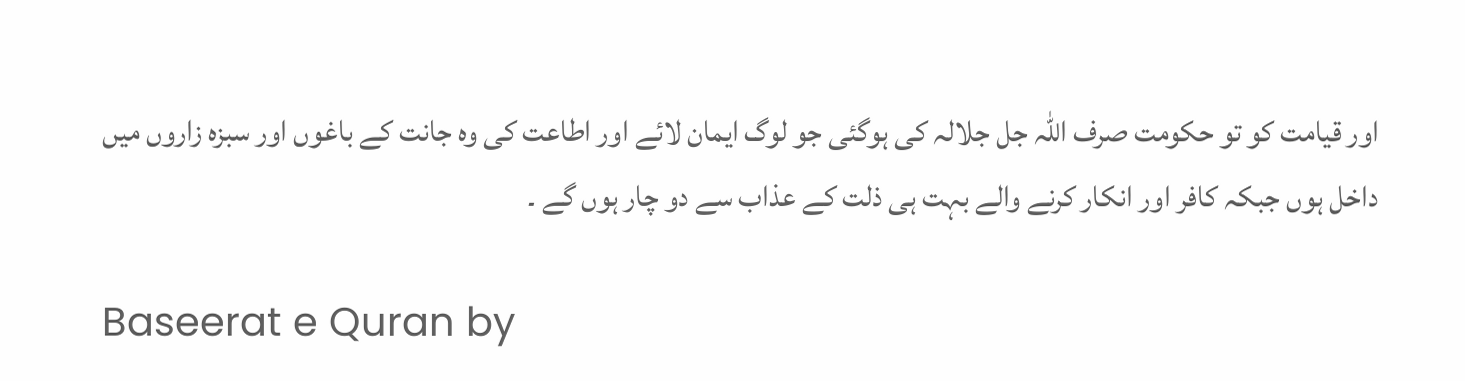اور قیامت کو تو حکومت صرف اللہ جل جلالہ کی ہوگئی جو لوگ ایمان لائے اور اطاعت کی وہ جانت کے باغوں اور سبزہ زاروں میں داخل ہوں جبکہ کافر اور انکار کرنے والے بہت ہی ذلت کے عذاب سے دو چار ہوں گے ۔

Baseerat e Quran by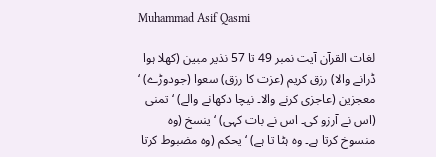Muhammad Asif Qasmi

لغات القرآن آیت نمبر 49 تا 57 نذیر مبین (کھلا ہوا ڈرانے والا) رزق کریم (عزت کا رزق) سعوا (جودوڑے) ‘ معجزین (عاجزی کرنے والا۔ نیچا دکھانے والے) ‘ تمنی (اس نے آرزو کی۔ اس نے بات کہی) ‘ ینسخ (وہ منسوخ کرتا ہے۔ وہ ہٹا تا ہے) ‘ یحکم (وہ مضبوط کرتا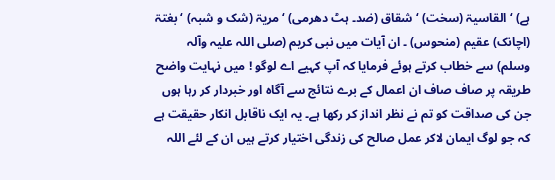ہے) ‘ القاسیۃ (سخت) ‘ شقاق (ضد۔ ہٹ دھرمی) ‘ مریۃ (شک و شبہ) ‘ بغتۃ (اچانک) عقیم (منحوس) ۔ ان آیات میں نبی کریم (صلی اللہ علیہ وآلہ وسلم) سے خطاب کرتے ہوئے فرمایا کہ آپ کہیے اے لوگو ! میں نہایت واضح طریقہ پر صاف صاف ان اعمال کے برے نتائج سے آگاہ اور خبردار کر رہا ہوں جن کی صداقت کو تم نے نظر انداز کر رکھا ہے۔ یہ ایک ناقابل انکار حقیقت ہے کہ جو لوگ ایمان لاکر عمل صالح کی زندگی اختیار کرتے ہیں ان کے لئے اللہ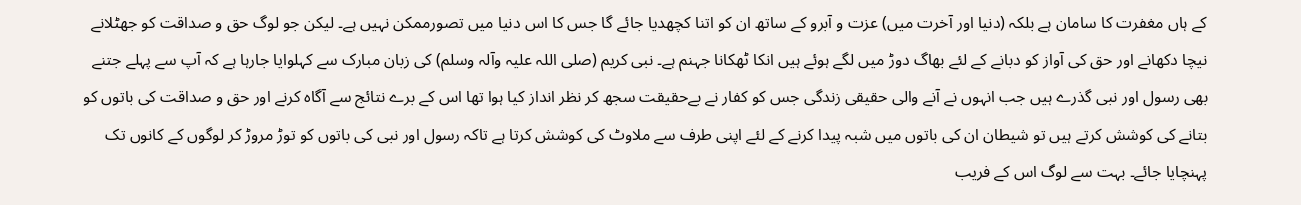کے ہاں مغفرت کا سامان ہے بلکہ (دنیا اور آخرت میں) عزت و آبرو کے ساتھ ان کو اتنا کچھدیا جائے گا جس کا اس دنیا میں تصورممکن نہیں ہے۔ لیکن جو لوگ حق و صداقت کو جھٹلانے نیچا دکھانے اور حق کی آواز کو دبانے کے لئے بھاگ دوڑ میں لگے ہوئے ہیں انکا ٹھکانا جہنم ہے۔ نبی کریم (صلی اللہ علیہ وآلہ وسلم) کی زبان مبارک سے کہلوایا جارہا ہے کہ آپ سے پہلے جتنے بھی رسول اور نبی گذرے ہیں جب انہوں نے آنے والی حقیقی زندگی جس کو کفار نے بےحقیقت سجھ کر نظر انداز کیا ہوا تھا اس کے برے نتائج سے آگاہ کرنے اور حق و صداقت کی باتوں کو بتانے کی کوشش کرتے ہیں تو شیطان ان کی باتوں میں شبہ پیدا کرنے کے لئے اپنی طرف سے ملاوٹ کی کوشش کرتا ہے تاکہ رسول اور نبی کی باتوں کو توڑ مروڑ کر لوگوں کے کانوں تک پہنچایا جائے۔ بہت سے لوگ اس کے فریب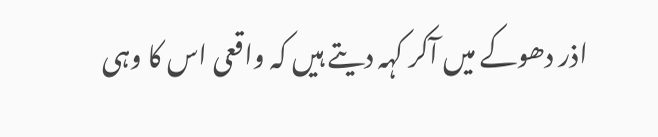اذر دھوکے میں آکر کہہ دیتے ہیں کہ واقعی اس کا وہی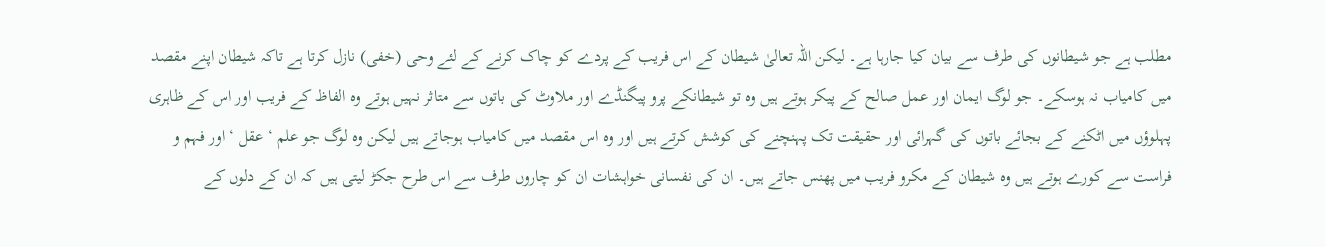مطلب ہے جو شیطانوں کی طرف سے بیان کیا جارہا ہے۔ لیکن اللہ تعالیٰ شیطان کے اس فریب کے پردے کو چاک کرنے کے لئے وحی (خفی) نازل کرتا ہے تاکہ شیطان اپنے مقصد میں کامیاب نہ ہوسکے۔ جو لوگ ایمان اور عمل صالح کے پیکر ہوتے ہیں وہ تو شیطانکے پرو پیگنڈے اور ملاوٹ کی باتوں سے متاثر نہیں ہوتے وہ الفاظ کے فریب اور اس کے ظاہری پہلوؤں میں اٹکنے کے بجائے باتوں کی گہرائی اور حقیقت تک پہنچنے کی کوشش کرتے ہیں اور وہ اس مقصد میں کامیاب ہوجاتے ہیں لیکن وہ لوگ جو علم ‘ عقل ‘ اور فہم و فراست سے کورے ہوتے ہیں وہ شیطان کے مکرو فریب میں پھنس جاتے ہیں۔ ان کی نفسانی خواہشات ان کو چاروں طرف سے اس طرح جکڑ لیتی ہیں کہ ان کے دلوں کے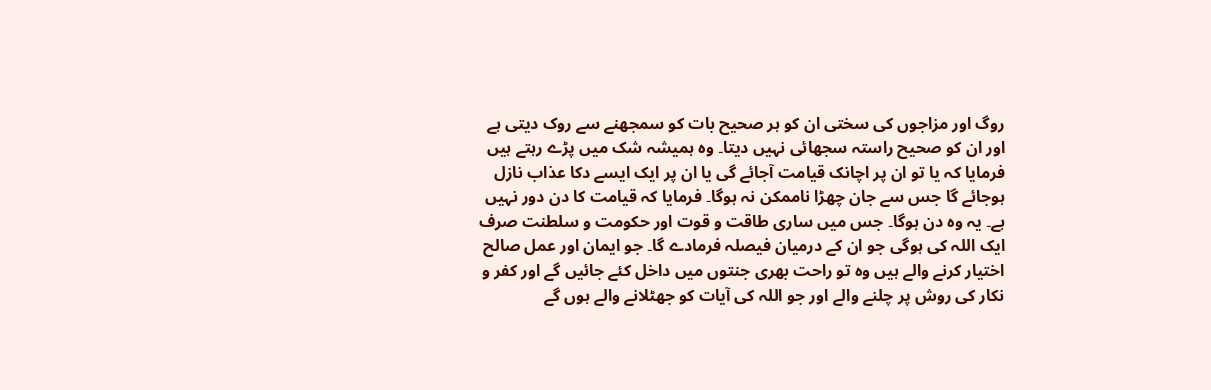روگ اور مزاجوں کی سختی ان کو ہر صحیح بات کو سمجھنے سے روک دیتی ہے اور ان کو صحیح راستہ سجھائی نہیں دیتا۔ وہ ہمیشہ شک میں پڑے رہتے ہیں فرمایا کہ یا تو ان پر اچانک قیامت آجائے گی یا ان پر ایک ایسے دکا عذاب نازل ہوجائے گا جس سے جان چھڑا ناممکن نہ ہوگا۔ فرمایا کہ قیامت کا دن دور نہیں ہے۔ یہ وہ دن ہوگا۔ جس میں ساری طاقت و قوت اور حکومت و سلطنت صرف ایک اللہ کی ہوگی جو ان کے درمیان فیصلہ فرمادے گا۔ جو ایمان اور عمل صالح اختیار کرنے والے ہیں وہ تو راحت بھری جنتوں میں داخل کئے جائیں گے اور کفر و نکار کی روش پر چلنے والے اور جو اللہ کی آیات کو جھٹلانے والے ہوں گے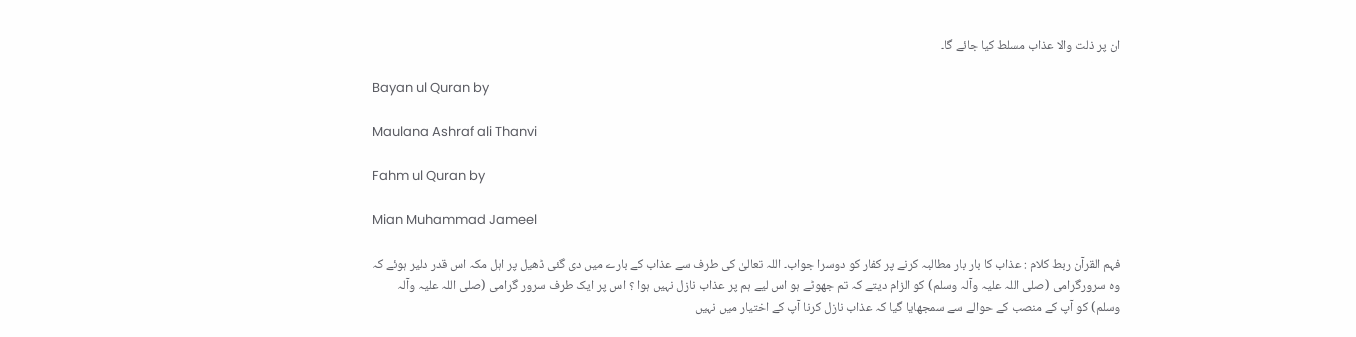ان پر ذلت والا عذاب مسلط کیا جائے گا۔

Bayan ul Quran by

Maulana Ashraf ali Thanvi

Fahm ul Quran by

Mian Muhammad Jameel

فہم القرآن ربط کلام : عذاب کا بار بار مطالبہ کرنے پر کفار کو دوسرا جواب۔ اللہ تعالیٰ کی طرف سے عذاب کے بارے میں دی گئی ڈھیل پر اہل مکہ اس قدر دلیر ہوئے کہ وہ سرورگرامی (صلی اللہ علیہ وآلہ وسلم) کو الزام دیتے کہ تم جھوٹے ہو اس لیے ہم پر عذاب نازل نہیں ہوا ؟ اس پر ایک طرف سرور گرامی (صلی اللہ علیہ وآلہ وسلم) کو آپ کے منصب کے حوالے سے سمجھایا گیا کہ عذاب نازل کرنا آپ کے اختیار میں نہیں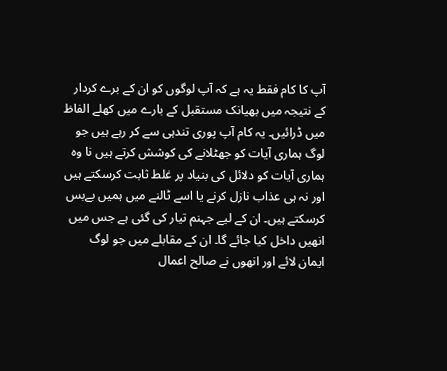آپ کا کام فقط یہ ہے کہ آپ لوگوں کو ان کے برے کردار کے نتیجہ میں بھیانک مستقبل کے بارے میں کھلے الفاظ میں ڈرائیں۔ یہ کام آپ پوری تندہی سے کر رہے ہیں جو لوگ ہماری آیات کو جھٹلانے کی کوشش کرتے ہیں نا وہ ہماری آیات کو دلائل کی بنیاد پر غلط ثابت کرسکتے ہیں اور نہ ہی عذاب نازل کرنے یا اسے ٹالنے میں ہمیں بےبس کرسکتے ہیں۔ ان کے لیے جہنم تیار کی گئی ہے جس میں انھیں داخل کیا جائے گا۔ ان کے مقابلے میں جو لوگ ایمان لائے اور انھوں نے صالح اعمال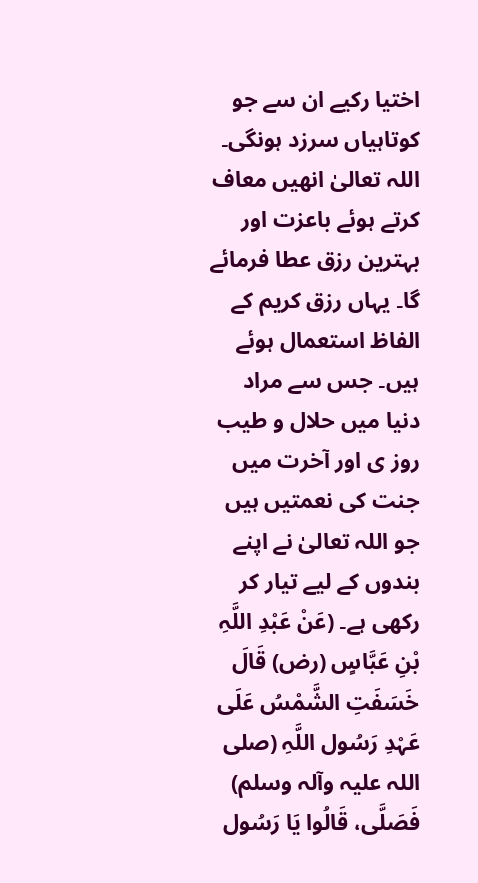اختیا رکیے ان سے جو کوتاہیاں سرزد ہونگی۔ اللہ تعالیٰ انھیں معاف کرتے ہوئے باعزت اور بہترین رزق عطا فرمائے گا۔ یہاں رزق کریم کے الفاظ استعمال ہوئے ہیں۔ جس سے مراد دنیا میں حلال و طیب روز ی اور آخرت میں جنت کی نعمتیں ہیں جو اللہ تعالیٰ نے اپنے بندوں کے لیے تیار کر رکھی ہے۔ (عَنْ عَبْدِ اللَّہِ بْنِ عَبَّاسٍ (رض) قَالَ خَسَفَتِ الشَّمْسُ عَلَی عَہْدِ رَسُول اللَّہِ (صلی اللہ علیہ وآلہ وسلم) فَصَلَّی، قَالُوا یَا رَسُول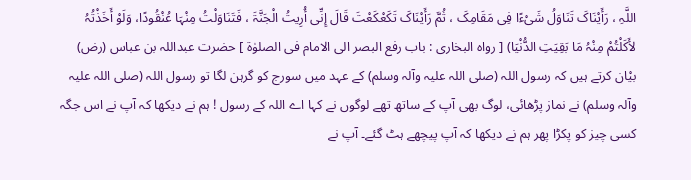اللَّہِ ، رَأَیْنَاکَ تَنَاوَلُ شَیْءًا فِی مَقَامِکَ ، ثُمَّ رَأَیْنَاکَ تَکَعْکَعْتَ قَالَ إِنِّی أُرِیتُ الْجَنَّۃَ ، فَتَنَاوَلْتُ مِنْہَا عُنْقُودًا، وَلَوْ أَخَذْتُہُ لأَکَلْتُمْ مِنْہُ مَا بَقِیَتِ الدُّنْیَا) [ رواہ البخاری : باب رفع البصر الی الامام فی الصلوٰۃ ] حضرت عبداللہ بن عباس (رض) بیْان کرتے ہیں کہ رسول اللہ (صلی اللہ علیہ وآلہ وسلم) کے عہد میں سورج کو گرہن لگا تو رسول اللہ (صلی اللہ علیہ وآلہ وسلم) نے نماز پڑھائی، لوگ بھی آپ کے ساتھ تھے لوگوں نے کہا اے اللہ کے رسول ! ہم نے دیکھا کہ آپ نے اس جگہ کسی چیز کو پکڑا پھر ہم نے دیکھا کہ آپ پیچھے ہٹ گئے۔ آپ نے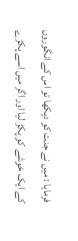فرمایا : میں نے جنت کو دیکھا تو اس کے انگوروں کے ایک خوشے کو پکڑ لیا اور اگر میں اسے پکڑے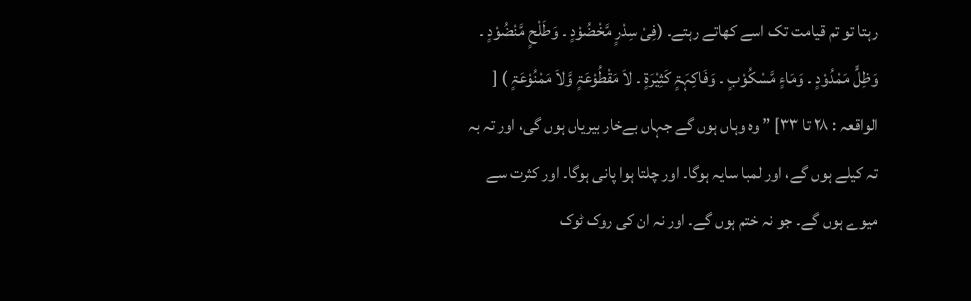رہتا تو تم قیامت تک اسے کھاتے رہتے۔ (فِیْ سِدْرٍ مَّخْضُوْدٍ ۔ وَطَلْحٍ مَّنْضُوْدٍ ۔ وَظِلٍّ مَمْدُوْدٍ ۔ وَمَاءٍ مَّسْکُوْبٍ ۔ وَفَاکِہَۃٍ کَثِیْرَۃٍ ۔ لاَ مَقْطُوْعَۃٍ وَّلاَ مَمْنُوْعَۃٍ ) [ الواقعہ : ٢٨ تا ٣٣] ” وہ وہاں ہوں گے جہاں بےخار بیریاں ہوں گی، اور تہ بہ تہ کیلے ہوں گے، اور لمبا سایہ ہوگا۔ اور چلتا ہوا پانی ہوگا۔ اور کثرت سے میوے ہوں گے۔ جو نہ ختم ہوں گے۔ اور نہ ان کی روک ٹوک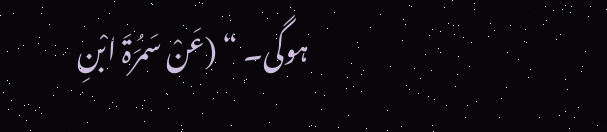ہوگی۔ “ (عَنْ سَمُرَۃَ ابْنِ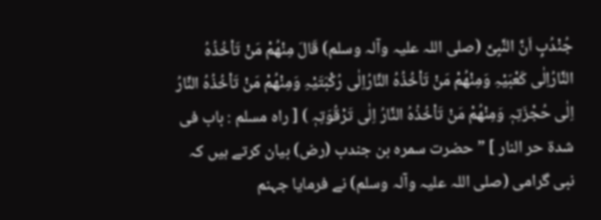جُنْدُبٍ اَنَّ النَّبِیَّ (صلی اللہ علیہ وآلہ وسلم) قَالَ مِنْھُمْ مَنْ تَاْخُذُہُ النَّارُاِلٰی کَعْبَیْہِ وَمِنْھُمْ مَنْ تَاْخُذُہُ النَّارُاِلٰی رُکْبَتَیْہِ وَمِنْھُمْ مَنْ تَاْخُذُہُ النَّارُ اِلٰی حُجْزَتِہٖ وَمِنْھُمْ مَنْ تَاْخُذُہُ النَّارُ اِلٰی تَرْقُوَتِہٖ ) [ راہ مسلم : باب فی شدۃ حر النار ] ” حضرت سمرہ بن جندب (رض) بیان کرتے ہیں کہ نبی گرامی (صلی اللہ علیہ وآلہ وسلم) نے فرمایا جہنم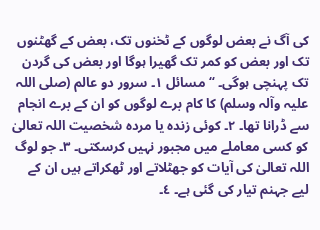کی آگ نے بعض لوگوں کے ٹخنوں تک، بعض کے گھٹنوں تک اور بعض کو کمر تک گھیرا ہوگا اور بعض کی گردن تک پہنچی ہوگی۔ “ مسائل ١۔ سرور دو عالم (صلی اللہ علیہ وآلہ وسلم) کا کام برے لوگوں کو ان کے برے انجام سے ڈرانا تھا۔ ٢۔ کوئی زندہ یا مردہ شخصیت اللہ تعالیٰ کو کسی معاملے میں مجبور نہیں کرسکتی۔ ٣۔ جو لوگ اللہ تعالیٰ کی آیات کو جھٹلاتے اور ٹھکراتے ہیں ان کے لیے جہنم تیار کی گئی ہے۔ ٤۔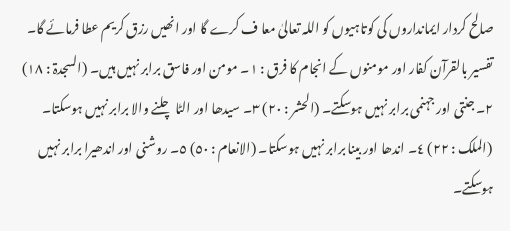صالح کردار ایمانداروں کی کوتاہیوں کو اللہ تعالیٰ معا ف کرے گا اور انھیں رزق کریم عطا فرمائے گا۔ تفسیر بالقرآن کفار اور مومنوں کے انجام کا فرق : ١۔ مومن اور فاسق برابر نہیں ہیں۔ (السجدۃ : ١٨) ٢۔ جنتی اور جہنمی برابر نہیں ہوسکتے۔ (الحشر : ٢٠) ٣۔ سیدھا اور الٹا چلنے والا برابر نہیں ہوسکتا۔ (الملک : ٢٢) ٤۔ اندھا اور بینا برابر نہیں ہوسکتا۔ (الانعام : ٥٠) ٥۔ روشنی اور اندھیرا برابر نہیں ہوسکتے۔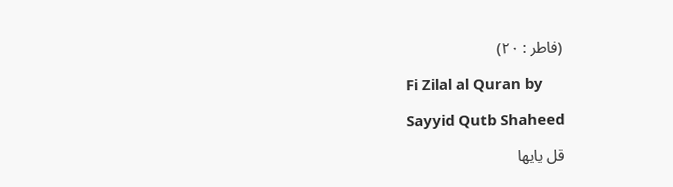(فاطر : ٢٠)

Fi Zilal al Quran by

Sayyid Qutb Shaheed

قل یایھا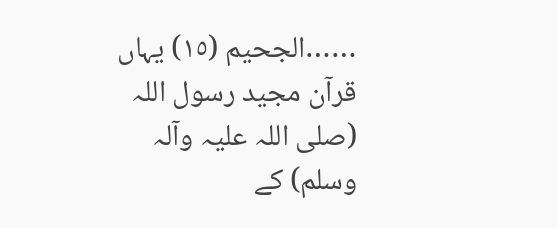……الجحیم (١٥) یہاں قرآن مجید رسول اللہ (صلی اللہ علیہ وآلہ وسلم) کے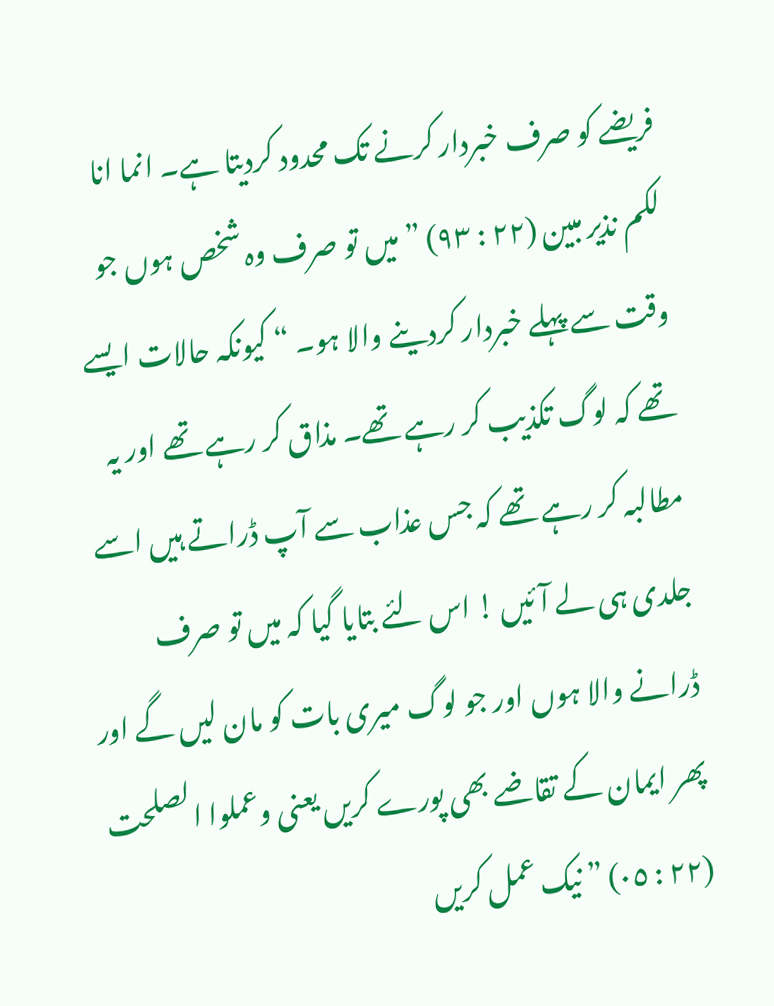فریضے کو صرف خبردار کرنے تک محدود کردیتا ہے۔ انما انا لکم نذیر مبین (٢٢ : ٩٣) ” میں تو صرف وہ شخص ہوں جو وقت سے پہلے خبردار کردینے والا ہو۔ “ کیونکہ حالات ایسے تھے کہ لوگ تکذیب کر رہے تھے۔ مذاق کر رہے تھے اور یہ مطالبہ کر رہے تھے کہ جس عذاب سے آپ ڈراتے ہیں اسے جلدی ہی لے آئیں ! اس لئے بتایا گیا کہ میں تو صرف ڈرانے والا ہوں اور جو لوگ میری بات کو مان لیں گے اور پھر ایمان کے تقاضے بھی پورے کریں یعنی وعملوا الصلحت (٢٢ : ٠٥) ” نیک عمل کریں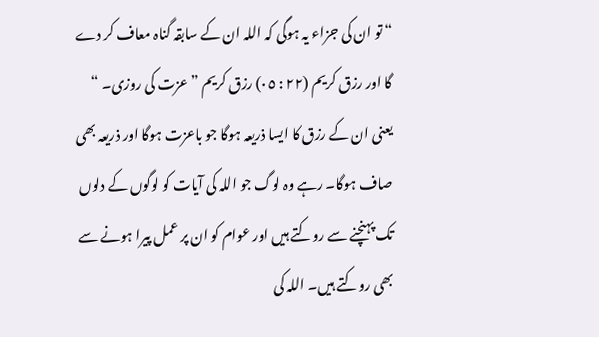“ تو ان کی جزاء یہ ہوگی کہ اللہ ان کے سابقہ گناہ معاف کر دے گا اور رزق کریم (٢٢ : ٠٥) رزق کریم ” عزت کی روزی۔ “ یعنی ان کے رزق کا ایسا ذریعہ ہوگا جو باعزت ہوگا اور ذریعہ بھی صاف ہوگا۔ رہے وہ لوگ جو اللہ کی آیات کو لوگوں کے دلوں تک پہنچنے سے روکتے ہیں اور عوام کو ان پر عمل پیرا ہونے سے بھی روکتے ہیں۔ اللہ کی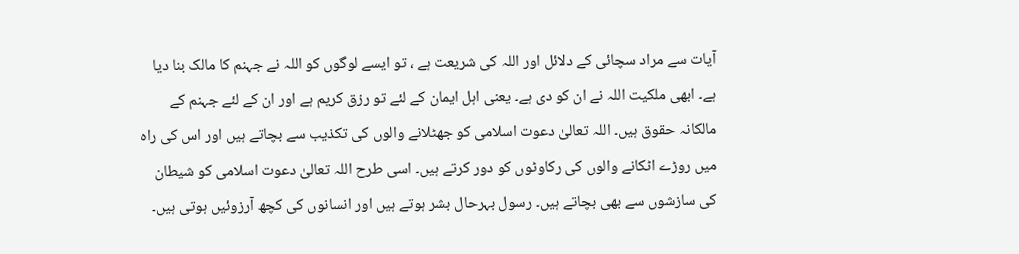آیات سے مراد سچائی کے دلائل اور اللہ کی شریعت ہے ، تو ایسے لوگوں کو اللہ نے جہنم کا مالک بنا دیا ہے۔ ابھی ملکیت اللہ نے ان کو دی ہے۔ یعنی اہل ایمان کے لئے تو رزق کریم ہے اور ان کے لئے جہنم کے مالکانہ حقوق ہیں۔ اللہ تعالیٰ دعوت اسلامی کو جھٹلانے والوں کی تکذیب سے بچاتے ہیں اور اس کی راہ میں روڑے اٹکانے والوں کی رکاوٹوں کو دور کرتے ہیں۔ اسی طرح اللہ تعالیٰ دعوت اسلامی کو شیطان کی سازشوں سے بھی بچاتے ہیں۔ رسول بہرحال بشر ہوتے ہیں اور انسانوں کی کچھ آرزوئیں ہوتی ہیں۔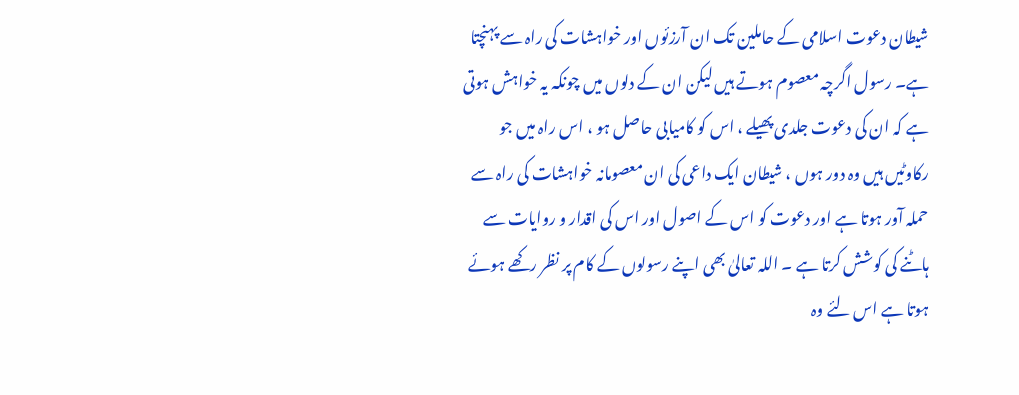شیطان دعوت اسلامی کے حاملین تک ان آرزئوں اور خواہشات کی راہ سے پہنچتا ہے۔ رسول اگرچہ معصوم ہوتے ہیں لیکن ان کے دلوں میں چونکہ یہ خواہش ہوتی ہے کہ ان کی دعوت جلدی پھیلے ، اس کو کامیابی حاصل ہو ، اس راہ میں جو رکاوٹیں ہیں وہ دور ہوں ، شیطان ایک داعی کی ان معصومانہ خواہشات کی راہ سے حملہ آور ہوتا ہے اور دعوت کو اس کے اصول اور اس کی اقدار و روایات سے ہاٹنے کی کوشش کرتا ہے ۔ اللہ تعالیٰ بھی اپنے رسولوں کے کام پر نظر رکھے ہوئے ہوتا ہے اس لئے وہ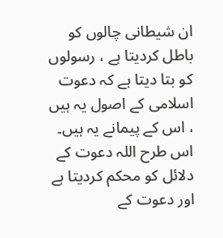ان شیطانی چالوں کو باطل کردیتا ہے ، رسولوں کو بتا دیتا ہے کہ دعوت اسلامی کے اصول یہ ہیں ، اس کے پیمانے یہ ہیں۔ اس طرح اللہ دعوت کے دلائل کو محکم کردیتا ہے اور دعوت کے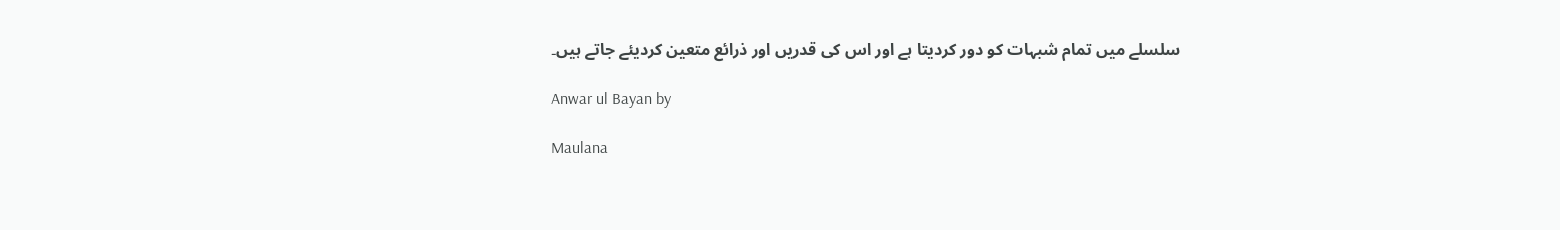سلسلے میں تمام شبہات کو دور کردیتا ہے اور اس کی قدریں اور ذرائع متعین کردیئے جاتے ہیں۔

Anwar ul Bayan by

Maulana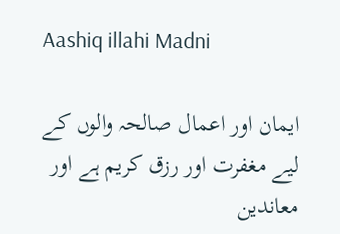Aashiq illahi Madni

ایمان اور اعمال صالحہ والوں کے لیے مغفرت اور رزق کریم ہے اور معاندین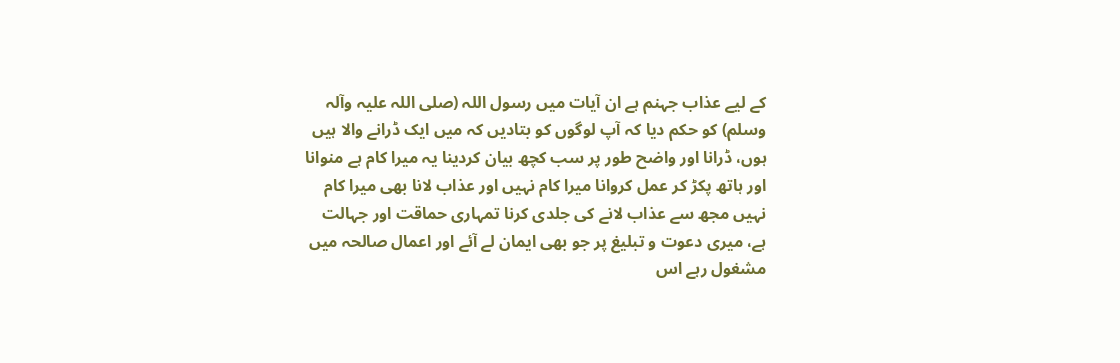کے لیے عذاب جہنم ہے ان آیات میں رسول اللہ (صلی اللہ علیہ وآلہ وسلم) کو حکم دیا کہ آپ لوگوں کو بتادیں کہ میں ایک ڈرانے والا ہیں ہوں، ڈرانا اور واضح طور پر سب کچھ بیان کردینا یہ میرا کام ہے منوانا اور ہاتھ پکڑ کر عمل کروانا میرا کام نہیں اور عذاب لانا بھی میرا کام نہیں مجھ سے عذاب لانے کی جلدی کرنا تمہاری حماقت اور جہالت ہے، میری دعوت و تبلیغ پر جو بھی ایمان لے آئے اور اعمال صالحہ میں مشغول رہے اس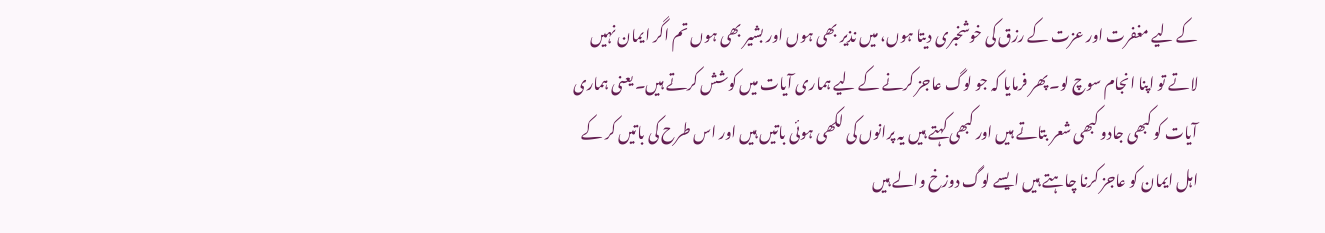کے لیے مغفرت اور عزت کے رزق کی خوشخبری دیتا ہوں، میں نذیر بھی ہوں اور بشیر بھی ہوں تم اگر ایمان نہیں لاتے تو اپنا انجام سوچ لو۔ پھر فرمایا کہ جو لوگ عاجز کرنے کے لیے ہماری آیات میں کوشش کرتے ہیں۔ یعنی ہماری آیات کو کبھی جادو کبھی شعر بتاتے ہیں اور کبھی کہتے ہیں یہ پرانوں کی لکھی ہوئی باتیں ہیں اور اس طرح کی باتیں کر کے اہل ایمان کو عاجز کرنا چاہتے ہیں ایسے لوگ دوزخ والے ہیں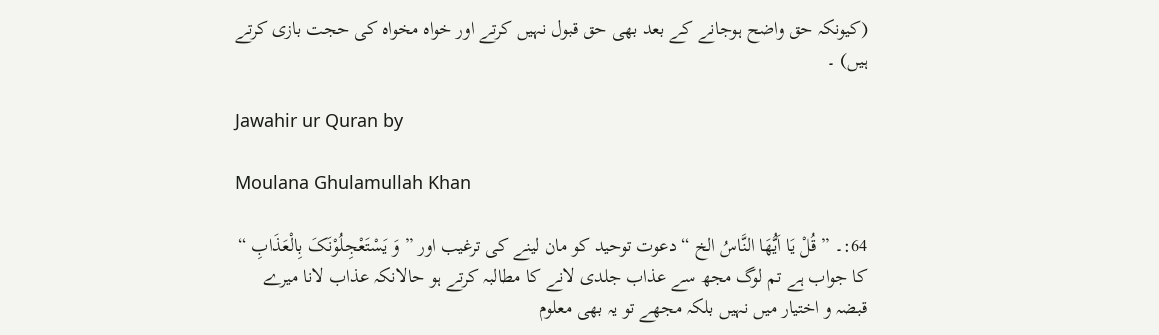(کیونکہ حق واضح ہوجانے کے بعد بھی حق قبول نہیں کرتے اور خواہ مخواہ کی حجت بازی کرتے ہیں) ۔

Jawahir ur Quran by

Moulana Ghulamullah Khan

64:۔ ” قُلْ یَا اَیُّھَا النَّاسُ الخ “ دعوت توحید کو مان لینے کی ترغیب اور ” وَ یَسْتَعْجِلُوْنَکَ بِالْعَذَابِ “ کا جواب ہے تم لوگ مجھ سے عذاب جلدی لانے کا مطالبہ کرتے ہو حالانکہ عذاب لانا میرے قبضہ و اختیار میں نہیں بلکہ مجھے تو یہ بھی معلوم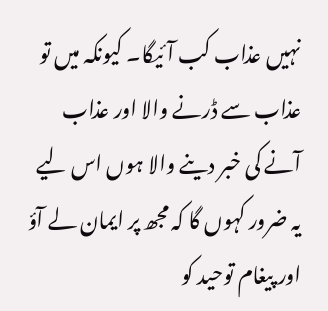نہیں عذاب کب آئیگا۔ کیونکہ میں تو عذاب سے ڈرنے والا اور عذاب آنے کی خبر دینے والا ہوں اس لیے یہ ضرور کہوں گا کہ مجھ پر ایمان لے آؤ اور پیغام توحید کو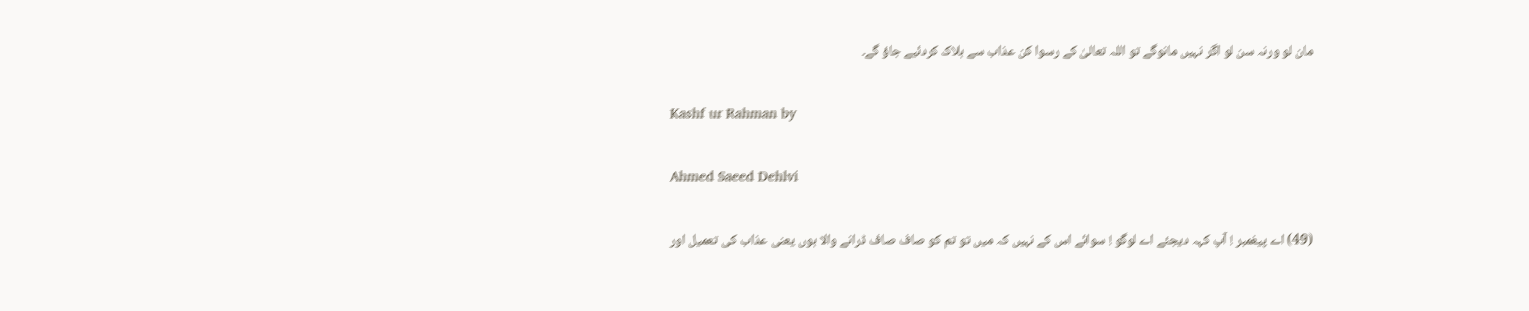مان لو ورنہ سن لو اگر نہیں مانوگے تو اللہ تعالیٰ کے رسوا کن عذاب سے ہلاک کردئیے جاؤ گے۔

Kashf ur Rahman by

Ahmed Saeed Dehlvi

(49) اے پیغمبر ! آپ کہہ دیجئے اے لوگو ! سوائے اس کے نہیں کہ میں تو تم کو صاف صاف ڈرانے والا ہوں یعنی عذاب کی تعمیل اور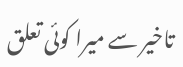تاخیر سے میرا کوئی تعلق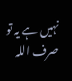نہیں ہے یہ تو صرف اللہ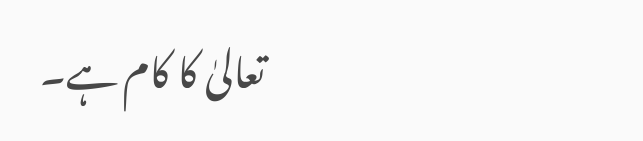تعالیٰ کا کام ہے۔